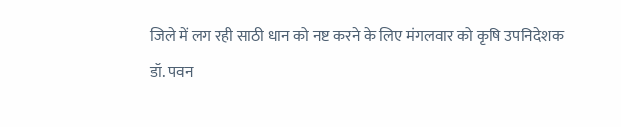जिले में लग रही साठी धान को नष्ट करने के लिए मंगलवार को कृषि उपनिदेशक
डॉ. पवन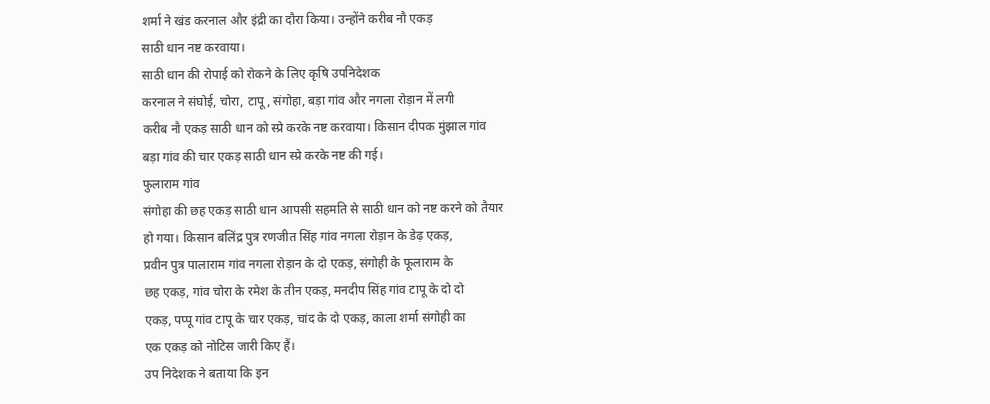शर्मा ने खंड करनाल और इंद्री का दौरा किया। उन्होंने करीब नौ एकड़
साठी धान नष्ट करवाया।
साठी धान की रोपाई को रोकने के लिए कृषि उपनिदेशक
करनाल ने संघोई, चोरा, टापू, संगोहा, बड़ा गांव और नगला रोड़ान में लगी
करीब नौ एकड़ साठी धान को स्प्रे करके नष्ट करवाया। किसान दीपक मुंझाल गांव
बड़ा गांव की चार एकड़ साठी धान स्प्रे करके नष्ट की गई।
फुलाराम गांव
संगोहा की छह एकड़ साठी धान आपसी सहमति से साठी धान को नष्ट करने को तैयार
हो गया। किसान बलिंद्र पुत्र रणजीत सिंह गांव नगला रोड़ान के डेढ़ एकड़,
प्रवीन पुत्र पालाराम गांव नगला रोड़ान के दो एकड़, संगोही के फूलाराम के
छह एकड़, गांव चोरा के रमेश के तीन एकड़, मनदीप सिंह गांव टापू के दो दो
एकड़, पप्पू गांव टापू के चार एकड़, चांद के दो एकड़, काला शर्मा संगोही का
एक एकड़ को नोटिस जारी किए हैं।
उप निदेशक ने बताया कि इन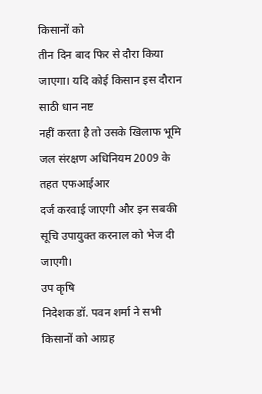किसानों को
तीन दिन बाद फिर से दौरा किया जाएगा। यदि कोई किसान इस दौरान साठी धान नष्ट
नहीं करता है तो उसके खिलाफ भूमि जल संरक्षण अधिनियम 2009 के तहत एफआईआर
दर्ज करवाई जाएगी और इन सबकी सूचि उपायुक्त करनाल को भेज दी जाएगी।
उप कृषि
निदेशक डॉ. पवन शर्मा ने सभी किसानों को आग्रह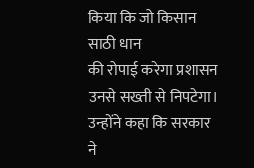किया कि जो किसान साठी धान
की रोपाई करेगा प्रशासन उनसे सख्ती से निपटेगा। उन्होंने कहा कि सरकार ने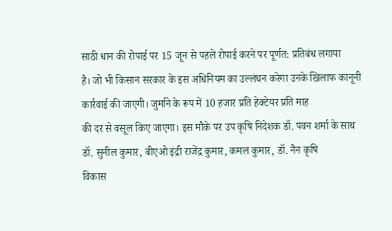साठी धान की रोपाई पर 15 जून से पहले रोपाई करने पर पूर्णत: प्रतिबंध लगाया
है। जो भी किसान सरकार के इस अधिनियम का उल्लंघन करेगा उनके खिलाफ कानूनी
कार्रवाई की जाएगी। जुर्माने के रूप में 10 हजार प्रति हेक्टेयर प्रति माह
की दर से वसूल किए जाएगा। इस मौके पर उप कृषि निदेशक डॉ. पवन शर्मा के साथ
डॉ. सुनील कुमार, बीएओ इंद्री राजेंद्र कुमार, कमल कुमार, डॉ. नैन कृषि
विकास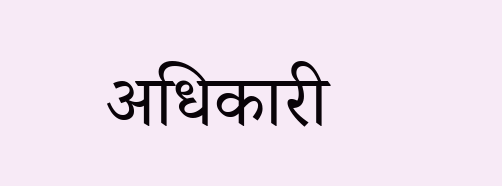अधिकारी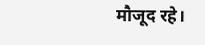मौजूद रहे।